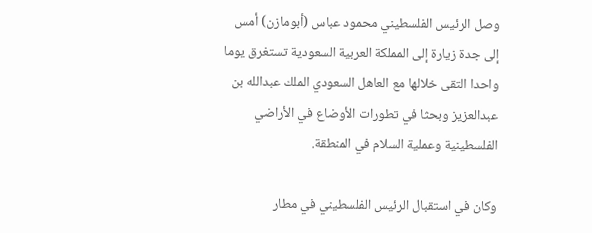وصل الرئيس الفلسطيني محمود عباس (أبومازن) أمس إلى جدة زيارة إلى المملكة العربية السعودية تستغرق يوما واحدا التقى خلالها مع العاهل السعودي الملك عبدالله بن عبدالعزيز وبحثا في تطورات الأوضاع في الأراضي الفلسطينية وعملية السلام في المنطقة.

وكان في استقبال الرئيس الفلسطيني في مطار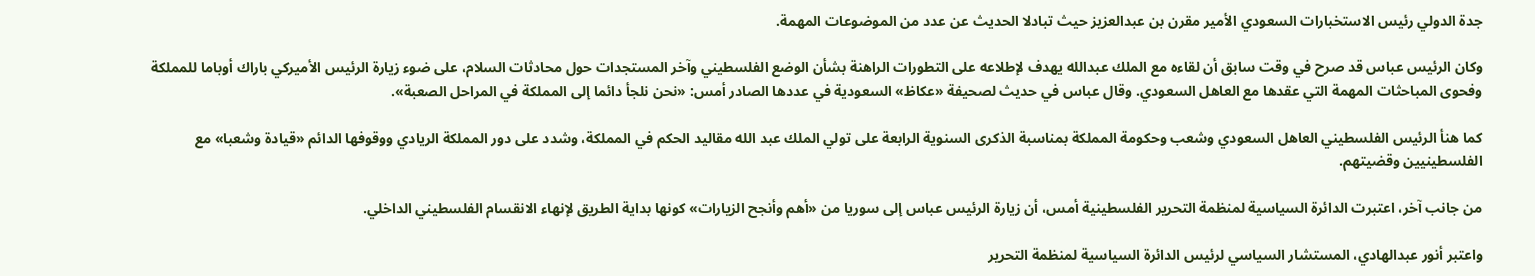جدة الدولي رئيس الاستخبارات السعودي الأمير مقرن بن عبدالعزيز حيث تبادلا الحديث عن عدد من الموضوعات المهمة.

وكان الرئيس عباس قد صرح في وقت سابق أن لقاءه مع الملك عبدالله يهدف لإطلاعه على التطورات الراهنة بشأن الوضع الفلسطيني وآخر المستجدات حول محادثات السلام، على ضوء زيارة الرئيس الأميركي باراك أوباما للمملكة وفحوى المباحثات المهمة التي عقدها مع العاهل السعودي. وقال عباس في حديث لصحيفة «عكاظ» السعودية في عددها الصادر أمس: «نحن نلجأ دائما إلى المملكة في المراحل الصعبة».

كما هنأ الرئيس الفلسطيني العاهل السعودي وشعب وحكومة المملكة بمناسبة الذكرى السنوية الرابعة على تولي الملك عبد الله مقاليد الحكم في المملكة، وشدد على دور المملكة الريادي ووقوفها الدائم «قيادة وشعبا» مع الفلسطينيين وقضيتهم.

من جانب آخر، اعتبرت الدائرة السياسية لمنظمة التحرير الفلسطينية أمس، أن زيارة الرئيس عباس إلى سوريا من «أهم وأنجح الزيارات» كونها بداية الطريق لإنهاء الانقسام الفلسطيني الداخلي.

واعتبر أنور عبدالهادي، المستشار السياسي لرئيس الدائرة السياسية لمنظمة التحرير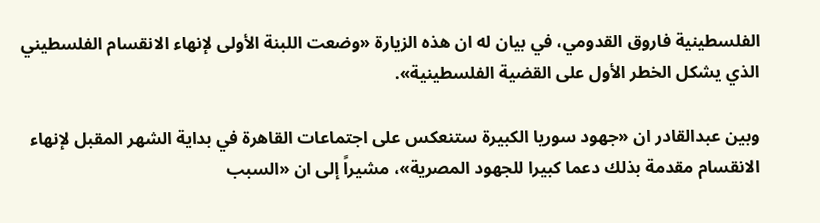الفلسطينية فاروق القدومي، في بيان له ان هذه الزيارة «وضعت اللبنة الأولى لإنهاء الانقسام الفلسطيني الذي يشكل الخطر الأول على القضية الفلسطينية».

وبين عبدالقادر ان «جهود سوريا الكبيرة ستنعكس على اجتماعات القاهرة في بداية الشهر المقبل لإنهاء الانقسام مقدمة بذلك دعما كبيرا للجهود المصرية»، مشيراً إلى ان «السبب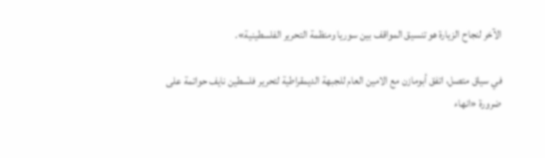الآخر لنجاح الزيارة هو تنسيق المواقف بين سوريا ومنظمة التحرير الفلسطينية».

في سياق متصل، اتفق أبومازن مع الامين العام للجبهة الديمقراطية لتحرير فلسطين نايف حواتمة على ضرورة «انهاء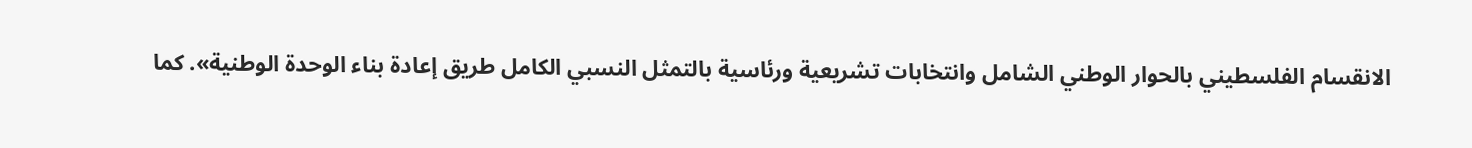الانقسام الفلسطيني بالحوار الوطني الشامل وانتخابات تشريعية ورئاسية بالتمثل النسبي الكامل طريق إعادة بناء الوحدة الوطنية». كما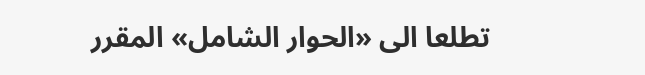تطلعا الى «الحوار الشامل» المقرر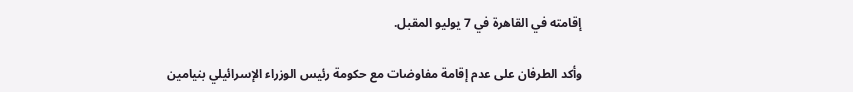إقامته في القاهرة في 7 يوليو المقبل.

وأكد الطرفان على عدم إقامة مفاوضات مع حكومة رئيس الوزراء الإسرائيلي بنيامين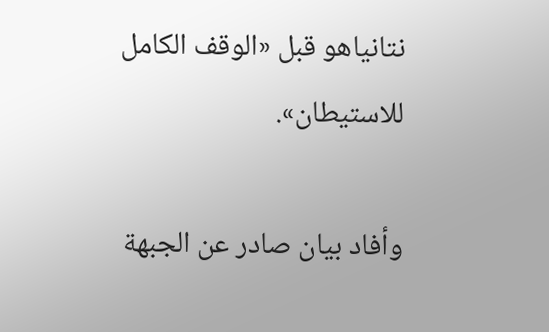نتانياهو قبل «الوقف الكامل للاستيطان».

وأفاد بيان صادر عن الجبهة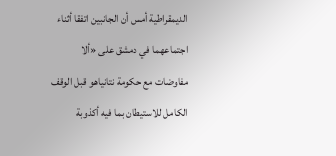الديمقراطية أمس أن الجانبين اتفقا أثناء اجتماعهما في دمشق على «ألا مفاوضات مع حكومة نتانياهو قبل الوقف الكامل للاستيطان بما فيه أكذوبة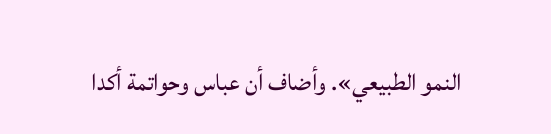النمو الطبيعي». وأضاف أن عباس وحواتمة أكدا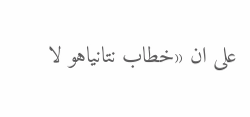على ان «خطاب نتانياهو لا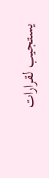يستجيب لقرارات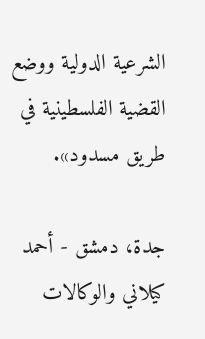الشرعية الدولية ووضع القضية الفلسطينية في طريق مسدود».

جدة، دمشق - أحمد كيلاني والوكالات